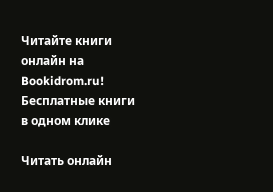Читайте книги онлайн на Bookidrom.ru! Бесплатные книги в одном клике

Читать онлайн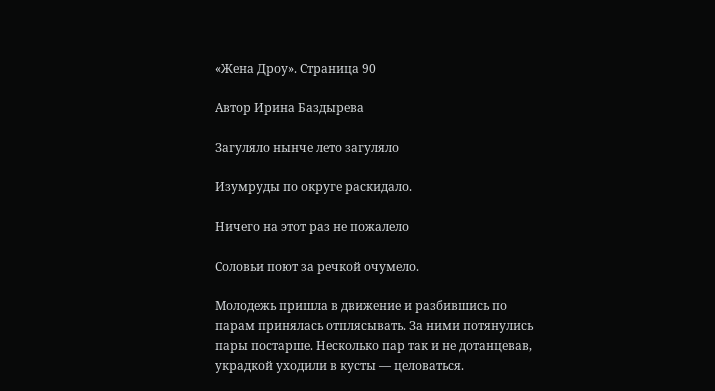«Жена Дроу». Страница 90

Автор Ирина Баздырева

Загуляло нынче лето загуляло

Изумруды по округе раскидало.

Ничего на этот раз не пожалело

Соловьи поют за речкой очумело.

Молодежь пришла в движение и разбившись по парам принялась отплясывать. За ними потянулись пары постарше. Несколько пар так и не дотанцевав, украдкой уходили в кусты — целоваться.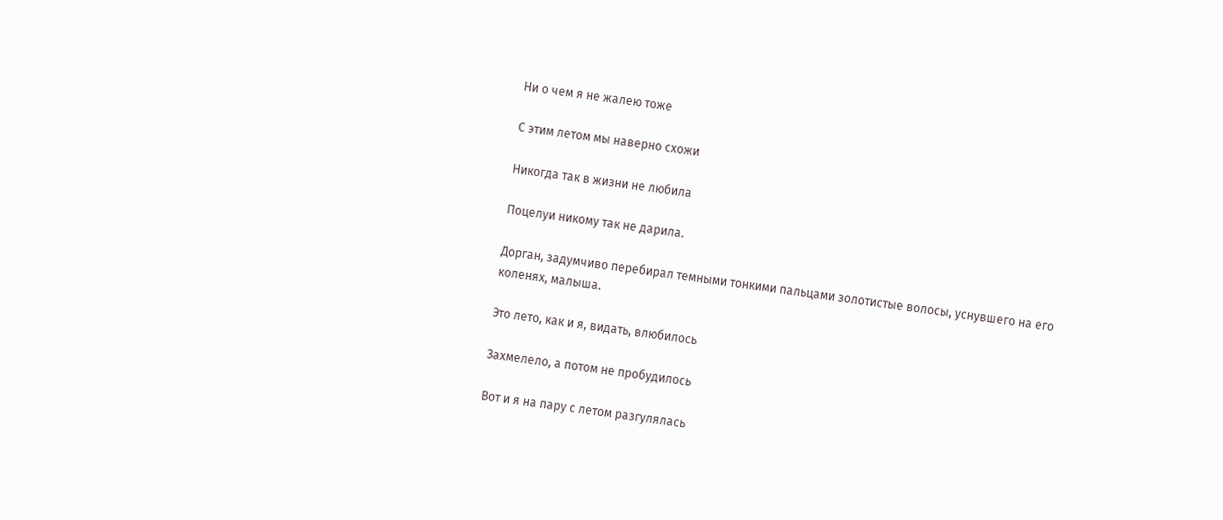Ни о чем я не жалею тоже

С этим летом мы наверно схожи

Никогда так в жизни не любила

Поцелуи никому так не дарила.

Дорган, задумчиво перебирал темными тонкими пальцами золотистые волосы, уснувшего на его коленях, малыша.

Это лето, как и я, видать, влюбилось

Захмелело, а потом не пробудилось

Вот и я на пару с летом разгулялась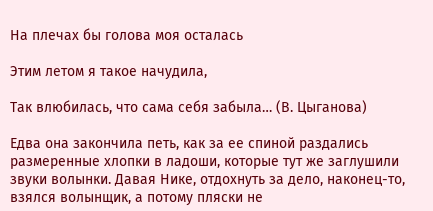На плечах бы голова моя осталась

Этим летом я такое начудила,

Так влюбилась, что сама себя забыла… (В. Цыганова)

Едва она закончила петь, как за ее спиной раздались размеренные хлопки в ладоши, которые тут же заглушили звуки волынки. Давая Нике, отдохнуть за дело, наконец-то, взялся волынщик, а потому пляски не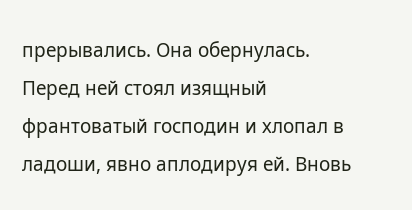прерывались. Она обернулась. Перед ней стоял изящный франтоватый господин и хлопал в ладоши, явно аплодируя ей. Вновь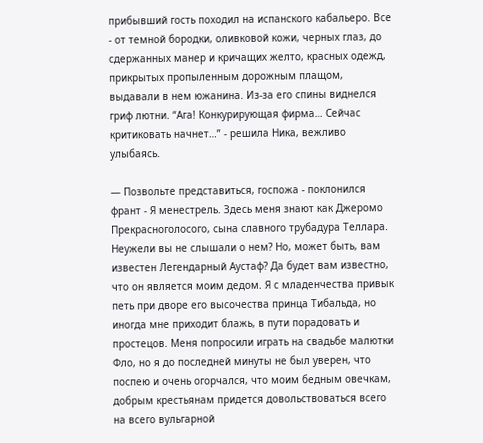прибывший гость походил на испанского кабальеро. Все - от темной бородки, оливковой кожи, черных глаз, до сдержанных манер и кричащих желто, красных одежд, прикрытых пропыленным дорожным плащом, выдавали в нем южанина. Из-за его спины виднелся гриф лютни. “Ага! Конкурирующая фирма… Сейчас критиковать начнет…” - решила Ника, вежливо улыбаясь.

— Позвольте представиться, госпожа - поклонился франт - Я менестрель. Здесь меня знают как Джеромо Прекрасноголосого, сына славного трубадура Теллара. Неужели вы не слышали о нем? Но, может быть, вам известен Легендарный Аустаф? Да будет вам известно, что он является моим дедом. Я с младенчества привык петь при дворе его высочества принца Тибальда, но иногда мне приходит блажь, в пути порадовать и простецов. Меня попросили играть на свадьбе малютки Фло, но я до последней минуты не был уверен, что поспею и очень огорчался, что моим бедным овечкам, добрым крестьянам придется довольствоваться всего на всего вульгарной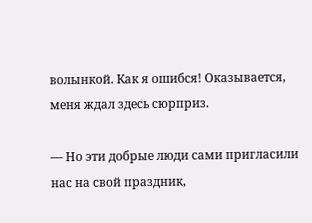волынкой. Как я ошибся! Оказывается, меня ждал здесь сюрприз.

— Но эти добрые люди сами пригласили нас на свой праздник,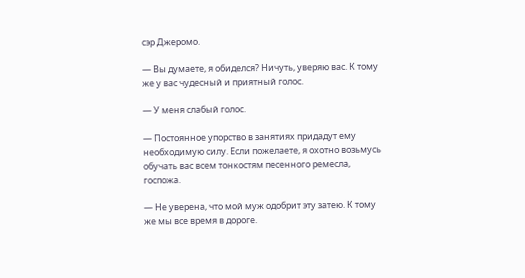сэр Джеромо.

— Вы думаете, я обиделся? Ничуть, уверяю вас. К тому же у вас чудесный и приятный голос.

— У меня слабый голос.

— Постоянное упорство в занятиях придадут ему необходимую силу. Если пожелаете, я охотно возьмусь обучать вас всем тонкостям песенного ремесла, госпожа.

— Не уверена, что мой муж одобрит эту затею. К тому же мы все время в дороге.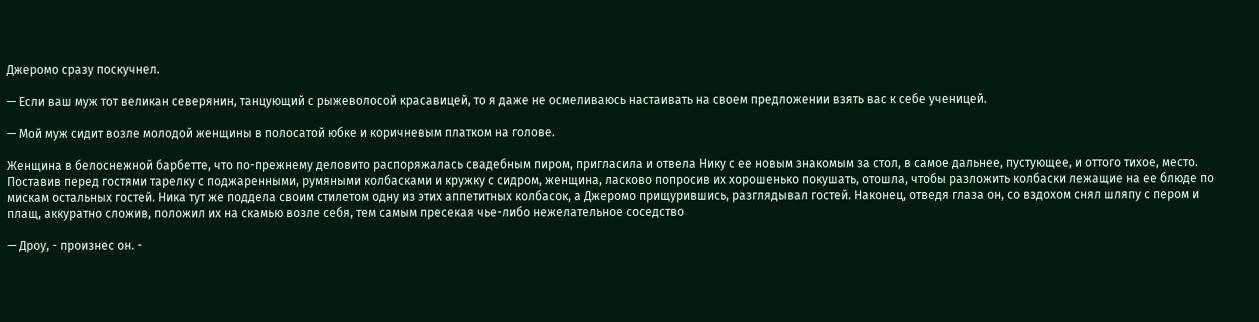Джеромо сразу поскучнел.

— Если ваш муж тот великан северянин, танцующий с рыжеволосой красавицей, то я даже не осмеливаюсь настаивать на своем предложении взять вас к себе ученицей.

— Мой муж сидит возле молодой женщины в полосатой юбке и коричневым платком на голове.

Женщина в белоснежной барбетте, что по-прежнему деловито распоряжалась свадебным пиром, пригласила и отвела Нику с ее новым знакомым за стол, в самое дальнее, пустующее, и оттого тихое, место. Поставив перед гостями тарелку с поджаренными, румяными колбасками и кружку с сидром, женщина, ласково попросив их хорошенько покушать, отошла, чтобы разложить колбаски лежащие на ее блюде по мискам остальных гостей. Ника тут же поддела своим стилетом одну из этих аппетитных колбасок, а Джеромо прищурившись, разглядывал гостей. Наконец, отведя глаза он, со вздохом снял шляпу с пером и плащ, аккуратно сложив, положил их на скамью возле себя, тем самым пресекая чье-либо нежелательное соседство

— Дроу, - произнес он. -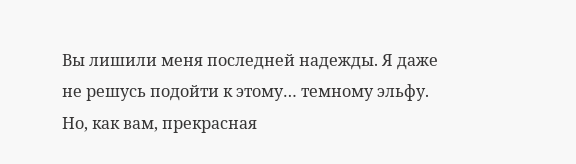Вы лишили меня последней надежды. Я даже не решусь подойти к этому… темному эльфу. Но, как вам, прекрасная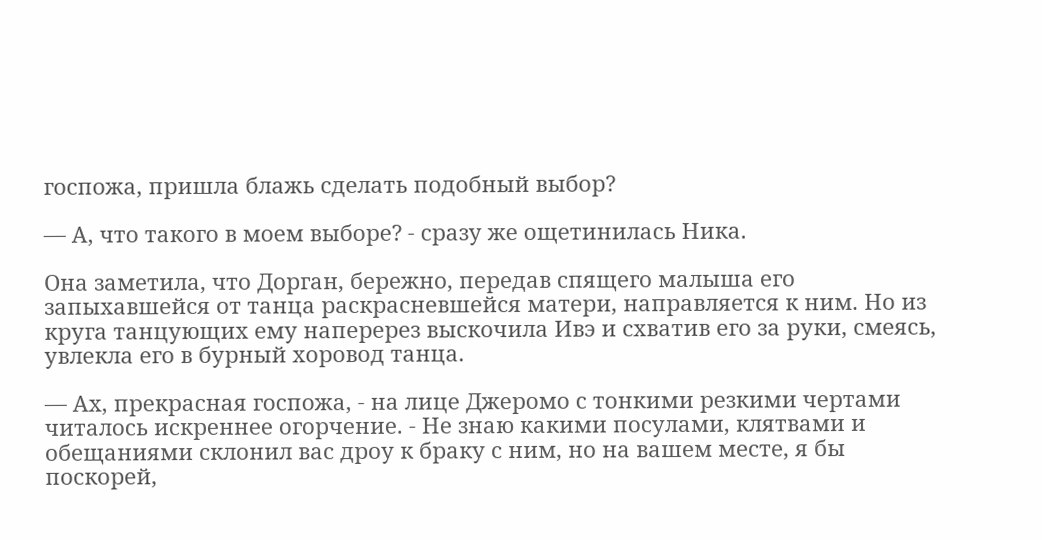госпожа, пришла блажь сделать подобный выбор?

— А, что такого в моем выборе? - сразу же ощетинилась Ника.

Она заметила, что Дорган, бережно, передав спящего малыша его запыхавшейся от танца раскрасневшейся матери, направляется к ним. Но из круга танцующих ему наперерез выскочила Ивэ и схватив его за руки, смеясь, увлекла его в бурный хоровод танца.

— Ах, прекрасная госпожа, - на лице Джеромо с тонкими резкими чертами читалось искреннее огорчение. - Не знаю какими посулами, клятвами и обещаниями склонил вас дроу к браку с ним, но на вашем месте, я бы поскорей,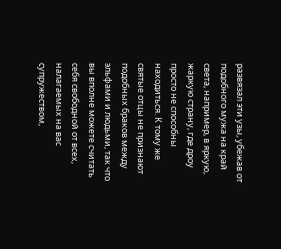развязал эти узы, убежав от подобного мужа на край света, например, в яркую, жаркую страну, где дроу просто не способны находиться. К тому же святые отцы не признают подобных браков между эльфами и людьми, так что вы вполне можете считать себя свободной от всех, налагаемых на вас супружеством,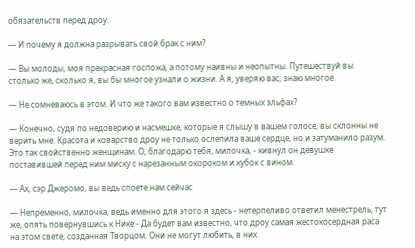обязательств перед дроу.

— И почему я должна разрывать свой брак с ним?

— Вы молоды, моя прекрасная госпожа, а потому наивны и неопытны. Путешествуй вы столько же, сколько я, вы бы многое узнали о жизни. А я, уверяю вас, знаю многое.

— Не сомневаюсь в этом. И что же такого вам известно о темных эльфах?

— Конечно, судя по недоверию и насмешке, которые я слышу в вашем голосе, вы склонны не верить мне. Красота и коварство дроу не только ослепила ваше сердце, но и затуманило разум. Это так свойственно женщинам. О, благодарю тебя, милочка, - кивнул он девушке поставившей перед ним миску с нарезанным окороком и кубок с вином.

— Ах, сэр Джеромо, вы ведь споете нам сейчас

— Непременно, милочка, ведь именно для этого я здесь - нетерпеливо ответил менестрель, тут же, опять повернувшись к Нике - Да будет вам известно, что дроу самая жестокосердная раса на этом свете, созданная Творцом. Они не могут любить, в них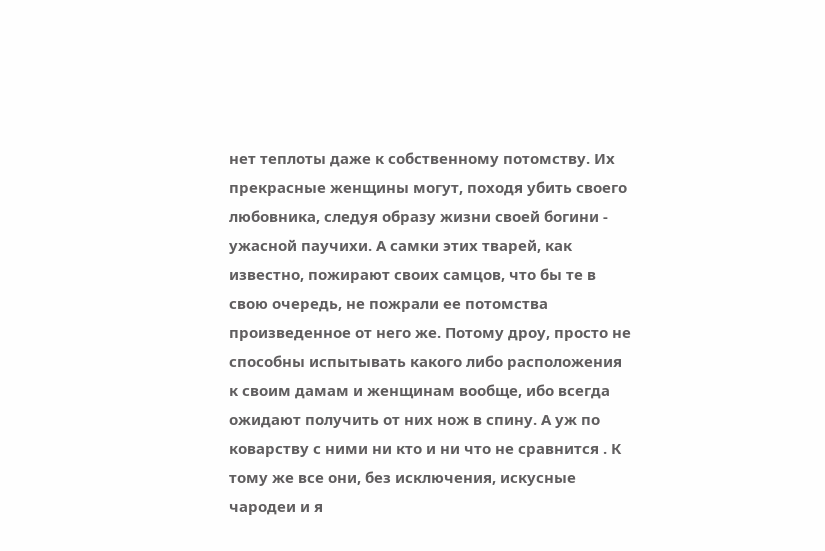нет теплоты даже к собственному потомству. Их прекрасные женщины могут, походя убить своего любовника, следуя образу жизни своей богини - ужасной паучихи. А самки этих тварей, как известно, пожирают своих самцов, что бы те в свою очередь, не пожрали ее потомства произведенное от него же. Потому дроу, просто не способны испытывать какого либо расположения к своим дамам и женщинам вообще, ибо всегда ожидают получить от них нож в спину. А уж по коварству с ними ни кто и ни что не сравнится . К тому же все они, без исключения, искусные чародеи и я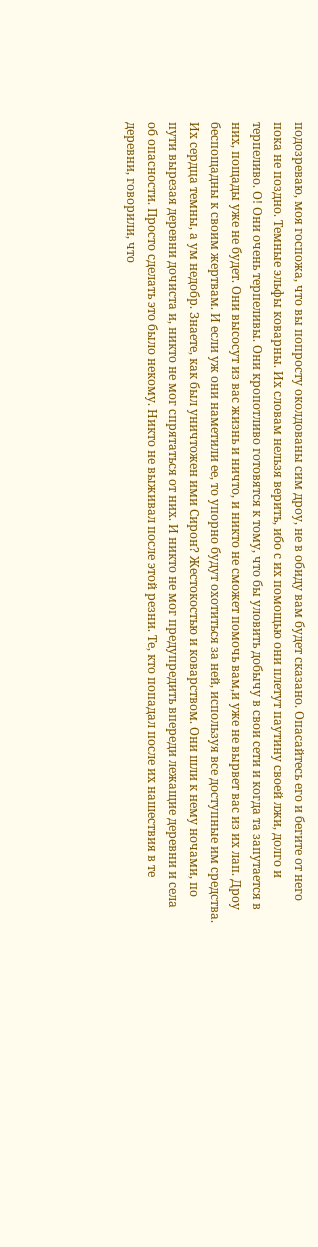подозреваю, моя госпожа, что вы попросту околдованы сим дроу, не в обиду вам будет сказано. Опасайтесь его и бегите от него пока не поздно. Темные эльфы коварны. Их словам нельзя верить, ибо с их помощью они плетут паутину своей лжи, долго и терпеливо. О! Они очень терпеливы. Они кропотливо готовятся к тому, что бы уловить добычу в свои сети и когда та запутается в них, пощады уже не будет. Они высосут из вас жизнь и ничто, и никто не сможет помочь вам,и уже не вырвет вас из их лап. Дроу беспощадны к своим жертвам. И если уж они наметили ее, то упорно будут охотиться за ней, используя все доступные им средства. Их сердца темны, а ум недобр. Знаете, как был уничтожен ими Сирон? Жестокостью и коварством. Они шли к нему ночами, по пути вырезая деревни дочиста и, никто не мог спрятаться от них. И никто не мог предупредить впереди лежащие деревни и села об опасности. Просто сделать это было некому. Никто не выживал после этой резни. Те, кто попадал после их нашествия в те деревни, говорили, что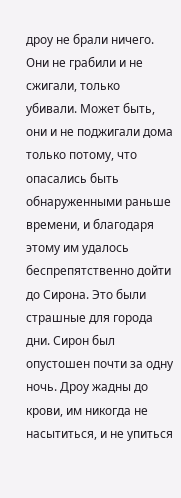дроу не брали ничего. Они не грабили и не сжигали, только убивали. Может быть, они и не поджигали дома только потому, что опасались быть обнаруженными раньше времени, и благодаря этому им удалось беспрепятственно дойти до Сирона. Это были страшные для города дни. Сирон был опустошен почти за одну ночь. Дроу жадны до крови, им никогда не насытиться, и не упиться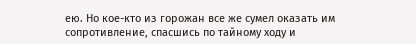ею. Но кое-кто из горожан все же сумел оказать им сопротивление, спасшись по тайному ходу и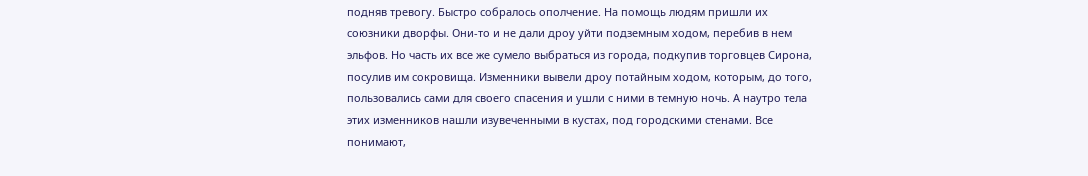подняв тревогу. Быстро собралось ополчение. На помощь людям пришли их союзники дворфы. Они-то и не дали дроу уйти подземным ходом, перебив в нем эльфов. Но часть их все же сумело выбраться из города, подкупив торговцев Сирона, посулив им сокровища. Изменники вывели дроу потайным ходом, которым, до того, пользовались сами для своего спасения и ушли с ними в темную ночь. А наутро тела этих изменников нашли изувеченными в кустах, под городскими стенами. Все понимают,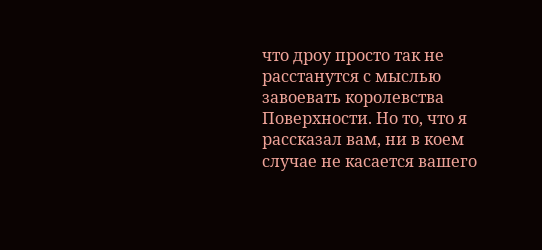что дроу просто так не расстанутся с мыслью завоевать королевства Поверхности. Но то, что я рассказал вам, ни в коем случае не касается вашего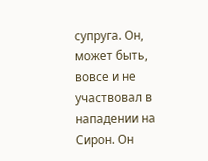супруга. Он, может быть, вовсе и не участвовал в нападении на Сирон. Он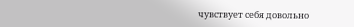чувствует себя довольно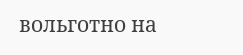вольготно на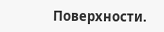Поверхности.